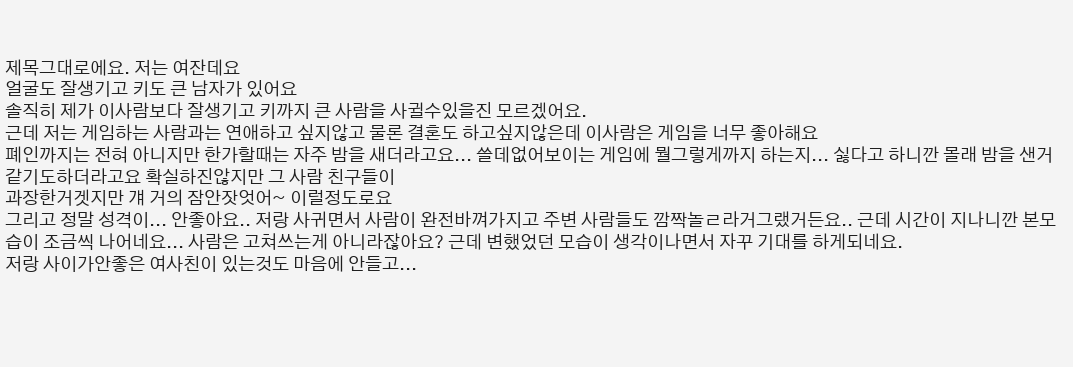제목그대로에요. 저는 여잔데요
얼굴도 잘생기고 키도 큰 남자가 있어요
솔직히 제가 이사람보다 잘생기고 키까지 큰 사람을 사귈수있을진 모르겠어요.
근데 저는 게임하는 사람과는 연애하고 싶지않고 물론 결혼도 하고싶지않은데 이사람은 게임을 너무 좋아해요
폐인까지는 전혀 아니지만 한가할때는 자주 밤을 새더라고요... 쓸데없어보이는 게임에 뭘그렇게까지 하는지... 싫다고 하니깐 몰래 밤을 샌거같기도하더라고요 확실하진않지만 그 사람 친구들이
과장한거겟지만 걔 거의 잠안잣엇어~ 이럴정도로요
그리고 정말 성격이... 안좋아요.. 저랑 사귀면서 사람이 완전바껴가지고 주변 사람들도 깜짝놀ㄹ라거그랬거든요.. 근데 시간이 지나니깐 본모습이 조금씩 나어네요... 사람은 고쳐쓰는게 아니라잖아요? 근데 변했었던 모습이 생각이나면서 자꾸 기대를 하게되네요.
저랑 사이가안좋은 여사친이 있는것도 마음에 안들고...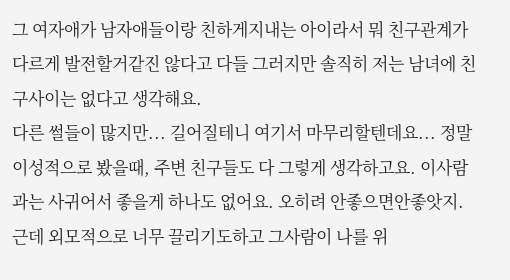그 여자애가 남자애들이랑 친하게지내는 아이라서 뭐 친구관계가 다르게 발전할거같진 않다고 다들 그러지만 솔직히 저는 남녀에 친구사이는 없다고 생각해요.
다른 썰들이 많지만... 길어질테니 여기서 마무리할텐데요... 정말 이성적으로 봤을때, 주변 친구들도 다 그렇게 생각하고요. 이사람과는 사귀어서 좋을게 하나도 없어요. 오히려 안좋으면안좋앗지. 근데 외모적으로 너무 끌리기도하고 그사람이 나를 위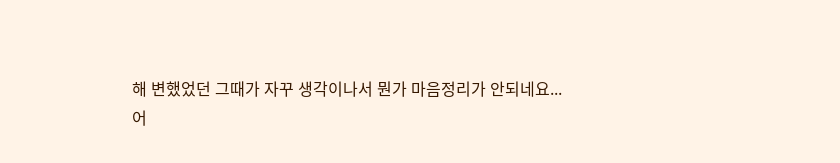해 변했었던 그때가 자꾸 생각이나서 뭔가 마음정리가 안되네요...
어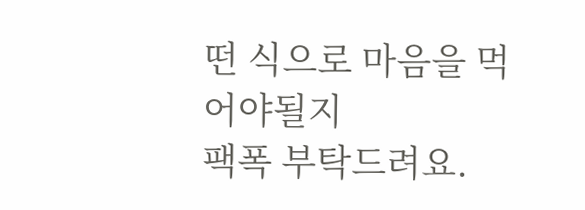떤 식으로 마음을 먹어야될지
팩폭 부탁드려요.